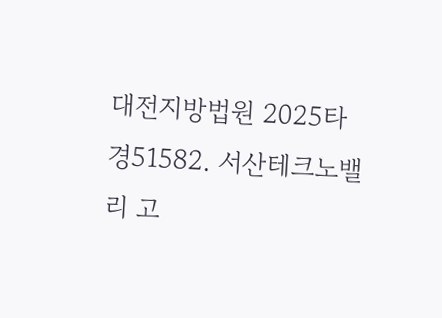대전지방법원 2025타경51582. 서산테크노밸리 고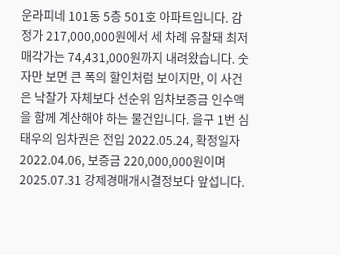운라피네 101동 5층 501호 아파트입니다. 감정가 217,000,000원에서 세 차례 유찰돼 최저매각가는 74,431,000원까지 내려왔습니다. 숫자만 보면 큰 폭의 할인처럼 보이지만, 이 사건은 낙찰가 자체보다 선순위 임차보증금 인수액을 함께 계산해야 하는 물건입니다. 을구 1번 심태우의 임차권은 전입 2022.05.24, 확정일자 2022.04.06, 보증금 220,000,000원이며 2025.07.31 강제경매개시결정보다 앞섭니다.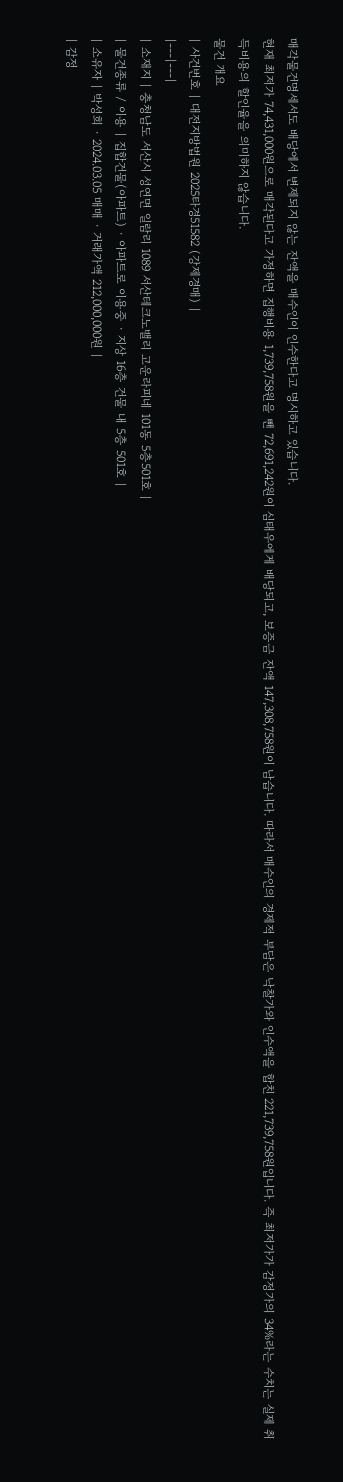매각물건명세서도 배당에서 변제되지 않는 잔액을 매수인이 인수한다고 명시하고 있습니다.
현재 최저가 74,431,000원으로 매각된다고 가정하면 집행비용 1,739,758원을 뺀 72,691,242원이 심태우에게 배당되고, 보증금 잔액 147,308,758원이 남습니다. 따라서 매수인의 경제적 부담은 낙찰가와 인수액을 합친 221,739,758원입니다. 즉 최저가가 감정가의 34%라는 수치는 실제 취득비용의 할인율을 의미하지 않습니다.
물건 개요
| 사건번호 | 대전지방법원 2025타경51582 (강제경매) |
|---|---|
| 소재지 | 충청남도 서산시 성연면 일람리 1089 서산테크노밸리 고운라피네 101동 5층501호 |
| 물건종류 / 이용 | 집합건물(아파트) · 아파트로 이용중 · 지상 16층 건물 내 5층 501호 |
| 소유자 | 박성희 · 2024.03.05 매매 · 거래가액 212,000,000원 |
| 감정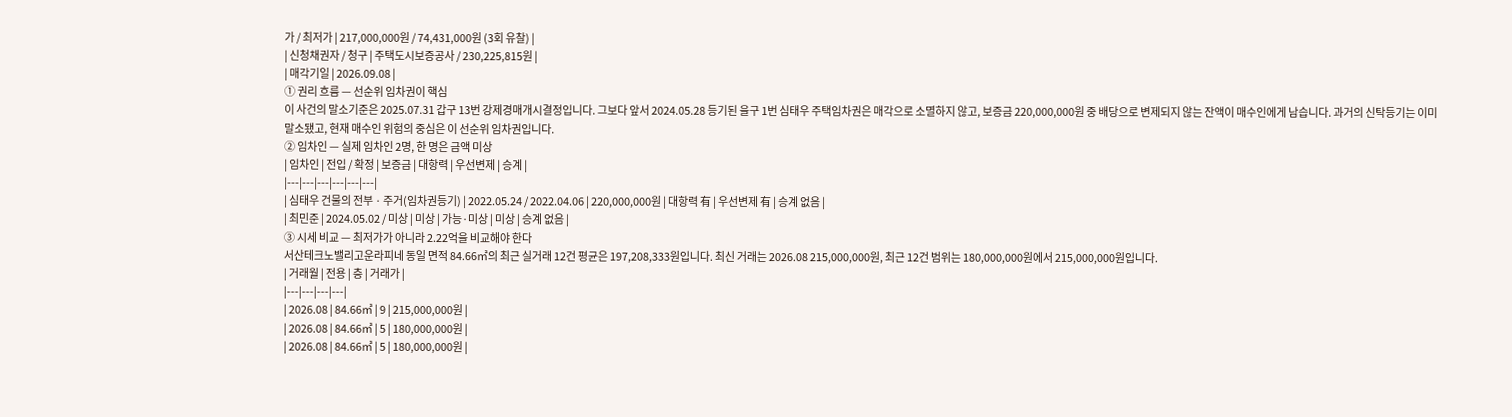가 / 최저가 | 217,000,000원 / 74,431,000원 (3회 유찰) |
| 신청채권자 / 청구 | 주택도시보증공사 / 230,225,815원 |
| 매각기일 | 2026.09.08 |
① 권리 흐름 — 선순위 임차권이 핵심
이 사건의 말소기준은 2025.07.31 갑구 13번 강제경매개시결정입니다. 그보다 앞서 2024.05.28 등기된 을구 1번 심태우 주택임차권은 매각으로 소멸하지 않고, 보증금 220,000,000원 중 배당으로 변제되지 않는 잔액이 매수인에게 남습니다. 과거의 신탁등기는 이미 말소됐고, 현재 매수인 위험의 중심은 이 선순위 임차권입니다.
② 임차인 — 실제 임차인 2명, 한 명은 금액 미상
| 임차인 | 전입 / 확정 | 보증금 | 대항력 | 우선변제 | 승계 |
|---|---|---|---|---|---|
| 심태우 건물의 전부 · 주거(임차권등기) | 2022.05.24 / 2022.04.06 | 220,000,000원 | 대항력 有 | 우선변제 有 | 승계 없음 |
| 최민준 | 2024.05.02 / 미상 | 미상 | 가능·미상 | 미상 | 승계 없음 |
③ 시세 비교 — 최저가가 아니라 2.22억을 비교해야 한다
서산테크노밸리고운라피네 동일 면적 84.66㎡의 최근 실거래 12건 평균은 197,208,333원입니다. 최신 거래는 2026.08 215,000,000원, 최근 12건 범위는 180,000,000원에서 215,000,000원입니다.
| 거래월 | 전용 | 층 | 거래가 |
|---|---|---|---|
| 2026.08 | 84.66㎡ | 9 | 215,000,000원 |
| 2026.08 | 84.66㎡ | 5 | 180,000,000원 |
| 2026.08 | 84.66㎡ | 5 | 180,000,000원 |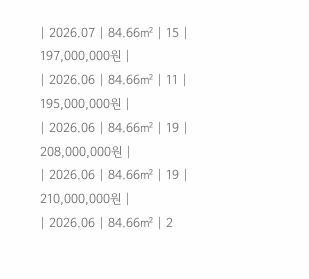| 2026.07 | 84.66㎡ | 15 | 197,000,000원 |
| 2026.06 | 84.66㎡ | 11 | 195,000,000원 |
| 2026.06 | 84.66㎡ | 19 | 208,000,000원 |
| 2026.06 | 84.66㎡ | 19 | 210,000,000원 |
| 2026.06 | 84.66㎡ | 2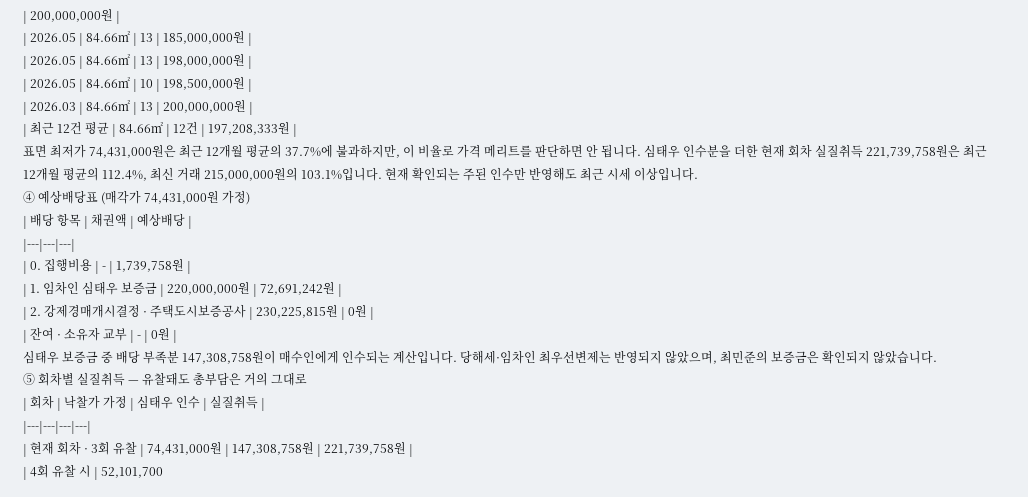| 200,000,000원 |
| 2026.05 | 84.66㎡ | 13 | 185,000,000원 |
| 2026.05 | 84.66㎡ | 13 | 198,000,000원 |
| 2026.05 | 84.66㎡ | 10 | 198,500,000원 |
| 2026.03 | 84.66㎡ | 13 | 200,000,000원 |
| 최근 12건 평균 | 84.66㎡ | 12건 | 197,208,333원 |
표면 최저가 74,431,000원은 최근 12개월 평균의 37.7%에 불과하지만, 이 비율로 가격 메리트를 판단하면 안 됩니다. 심태우 인수분을 더한 현재 회차 실질취득 221,739,758원은 최근 12개월 평균의 112.4%, 최신 거래 215,000,000원의 103.1%입니다. 현재 확인되는 주된 인수만 반영해도 최근 시세 이상입니다.
④ 예상배당표 (매각가 74,431,000원 가정)
| 배당 항목 | 채권액 | 예상배당 |
|---|---|---|
| 0. 집행비용 | - | 1,739,758원 |
| 1. 임차인 심태우 보증금 | 220,000,000원 | 72,691,242원 |
| 2. 강제경매개시결정 · 주택도시보증공사 | 230,225,815원 | 0원 |
| 잔여 · 소유자 교부 | - | 0원 |
심태우 보증금 중 배당 부족분 147,308,758원이 매수인에게 인수되는 계산입니다. 당해세·임차인 최우선변제는 반영되지 않았으며, 최민준의 보증금은 확인되지 않았습니다.
⑤ 회차별 실질취득 — 유찰돼도 총부담은 거의 그대로
| 회차 | 낙찰가 가정 | 심태우 인수 | 실질취득 |
|---|---|---|---|
| 현재 회차 · 3회 유찰 | 74,431,000원 | 147,308,758원 | 221,739,758원 |
| 4회 유찰 시 | 52,101,700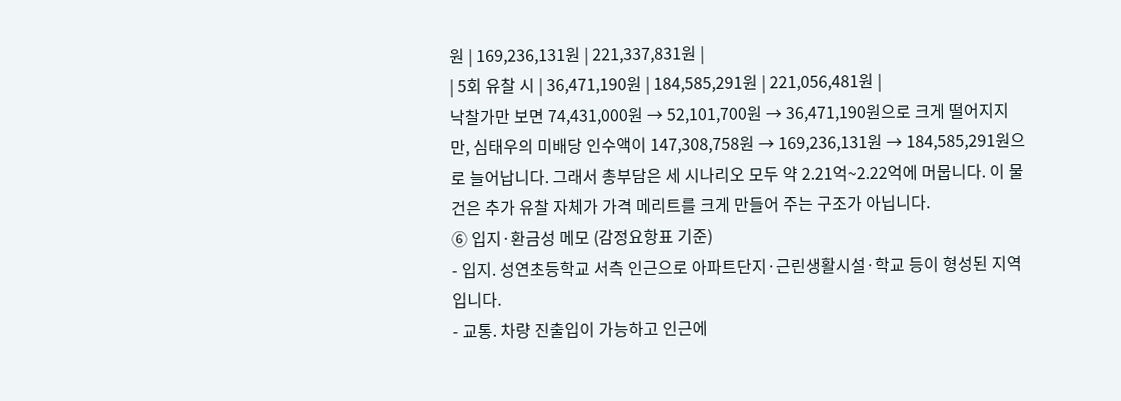원 | 169,236,131원 | 221,337,831원 |
| 5회 유찰 시 | 36,471,190원 | 184,585,291원 | 221,056,481원 |
낙찰가만 보면 74,431,000원 → 52,101,700원 → 36,471,190원으로 크게 떨어지지만, 심태우의 미배당 인수액이 147,308,758원 → 169,236,131원 → 184,585,291원으로 늘어납니다. 그래서 총부담은 세 시나리오 모두 약 2.21억~2.22억에 머뭅니다. 이 물건은 추가 유찰 자체가 가격 메리트를 크게 만들어 주는 구조가 아닙니다.
⑥ 입지·환금성 메모 (감정요항표 기준)
- 입지. 성연초등학교 서측 인근으로 아파트단지·근린생활시설·학교 등이 형성된 지역입니다.
- 교통. 차량 진출입이 가능하고 인근에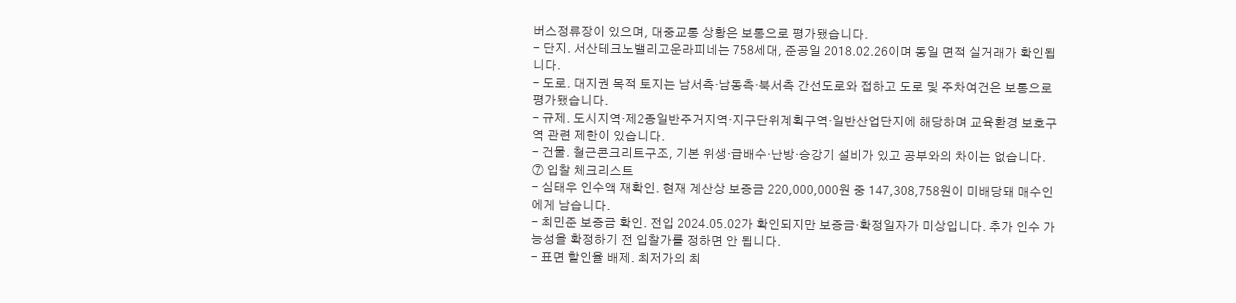버스정류장이 있으며, 대중교통 상황은 보통으로 평가됐습니다.
- 단지. 서산테크노밸리고운라피네는 758세대, 준공일 2018.02.26이며 동일 면적 실거래가 확인됩니다.
- 도로. 대지권 목적 토지는 남서측·남동측·북서측 간선도로와 접하고 도로 및 주차여건은 보통으로 평가됐습니다.
- 규제. 도시지역·제2종일반주거지역·지구단위계획구역·일반산업단지에 해당하며 교육환경 보호구역 관련 제한이 있습니다.
- 건물. 철근콘크리트구조, 기본 위생·급배수·난방·승강기 설비가 있고 공부와의 차이는 없습니다.
⑦ 입찰 체크리스트
- 심태우 인수액 재확인. 현재 계산상 보증금 220,000,000원 중 147,308,758원이 미배당돼 매수인에게 남습니다.
- 최민준 보증금 확인. 전입 2024.05.02가 확인되지만 보증금·확정일자가 미상입니다. 추가 인수 가능성을 확정하기 전 입찰가를 정하면 안 됩니다.
- 표면 할인율 배제. 최저가의 최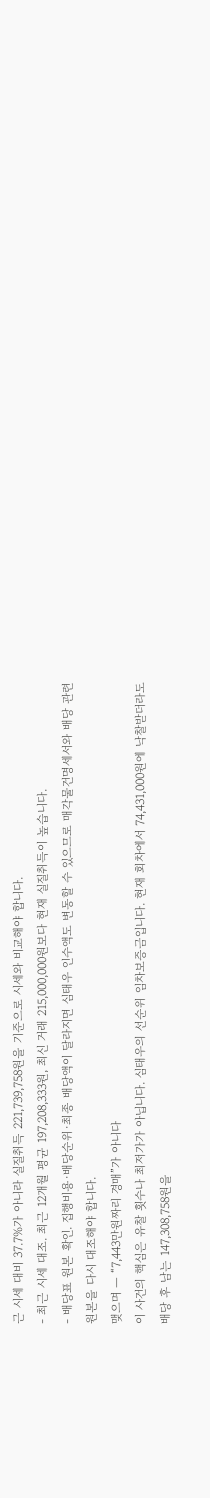근 시세 대비 37.7%가 아니라 실질취득 221,739,758원을 기준으로 시세와 비교해야 합니다.
- 최근 시세 대조. 최근 12개월 평균 197,208,333원, 최신 거래 215,000,000원보다 현재 실질취득이 높습니다.
- 배당표 원본 확인. 집행비용·배당순위·최종 배당액이 달라지면 심태우 인수액도 변동할 수 있으므로 매각물건명세서와 배당 관련 원본을 다시 대조해야 합니다.
맺으며 — “7,443만원짜리 경매”가 아니다
이 사건의 핵심은 유찰 횟수나 최저가가 아닙니다. 심태우의 선순위 임차보증금입니다. 현재 회차에서 74,431,000원에 낙찰받더라도 배당 후 남는 147,308,758원을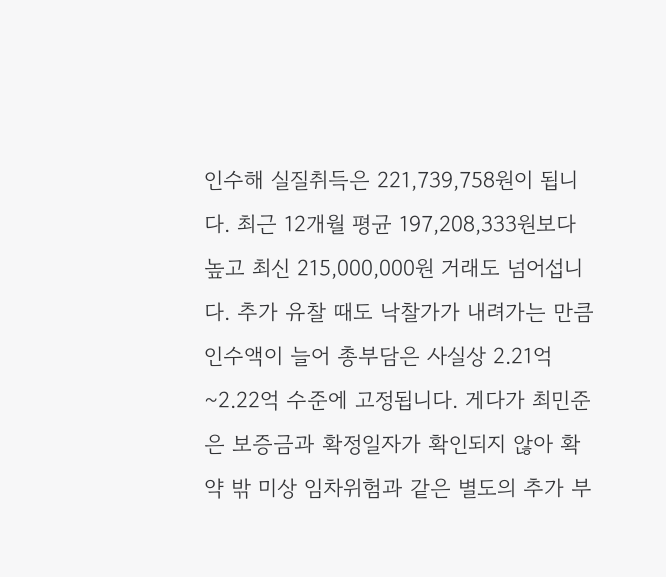인수해 실질취득은 221,739,758원이 됩니다. 최근 12개월 평균 197,208,333원보다 높고 최신 215,000,000원 거래도 넘어섭니다. 추가 유찰 때도 낙찰가가 내려가는 만큼 인수액이 늘어 총부담은 사실상 2.21억~2.22억 수준에 고정됩니다. 게다가 최민준은 보증금과 확정일자가 확인되지 않아 확약 밖 미상 임차위험과 같은 별도의 추가 부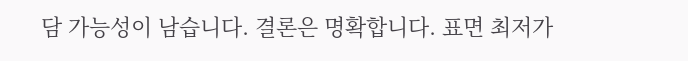담 가능성이 남습니다. 결론은 명확합니다. 표면 최저가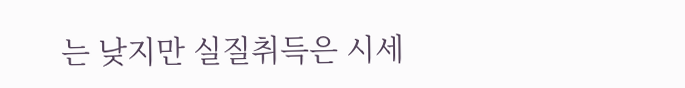는 낮지만 실질취득은 시세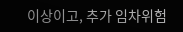이상이고, 추가 임차위험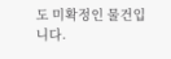도 미확정인 물건입니다.